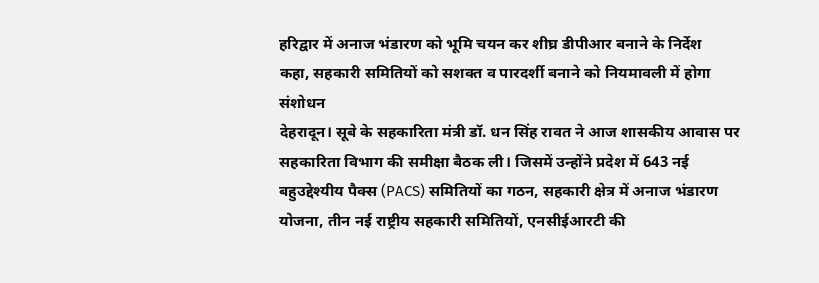हरिद्वार में अनाज भंडारण को भूमि चयन कर शीघ्र डीपीआर बनाने के निर्देश
कहा, सहकारी समितियों को सशक्त व पारदर्शी बनाने को नियमावली में होगा संशोधन
देहरादून। सूबे के सहकारिता मंत्री डॉ. धन सिंह रावत ने आज शासकीय आवास पर सहकारिता विभाग की समीक्षा बैठक ली। जिसमें उन्होंने प्रदेश में 643 नई बहुउद्देश्यीय पैक्स (PACS) समितियों का गठन, सहकारी क्षेत्र में अनाज भंडारण योजना, तीन नई राष्ट्रीय सहकारी समितियों, एनसीईआरटी की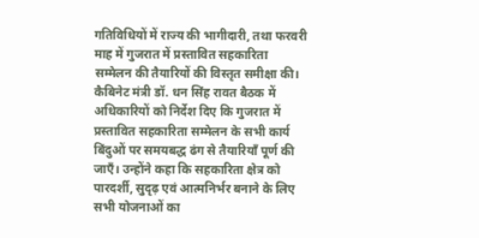गतिविधियों में राज्य की भागीदारी, तथा फरवरी माह में गुजरात में प्रस्तावित सहकारिता सम्मेलन की तैयारियों की विस्तृत समीक्षा की।
कैबिनेट मंत्री डॉ. धन सिंह रावत बैठक में अधिकारियों को निर्देश दिए कि गुजरात में प्रस्तावित सहकारिता सम्मेलन के सभी कार्य बिंदुओं पर समयबद्ध ढंग से तैयारियाँ पूर्ण की जाएँ। उन्होंने कहा कि सहकारिता क्षेत्र को पारदर्शी, सुदृढ़ एवं आत्मनिर्भर बनाने के लिए सभी योजनाओं का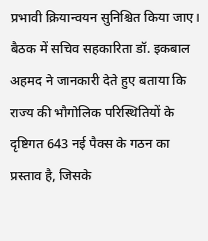प्रभावी क्रियान्वयन सुनिश्चित किया जाए।
बैठक में सचिव सहकारिता डॉ. इकबाल अहमद ने जानकारी देते हुए बताया कि राज्य की भौगोलिक परिस्थितियों के दृष्टिगत 643 नई पैक्स के गठन का प्रस्ताव है, जिसके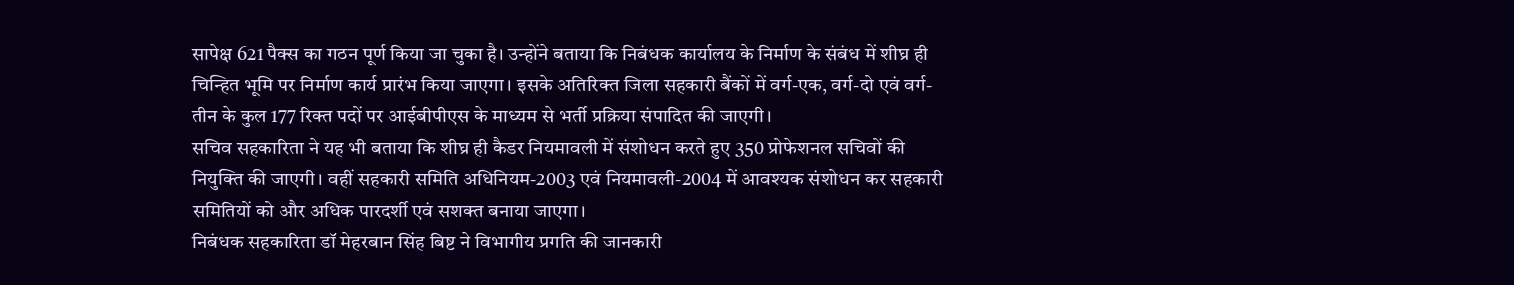सापेक्ष 621 पैक्स का गठन पूर्ण किया जा चुका है। उन्होंने बताया कि निबंधक कार्यालय के निर्माण के संबंध में शीघ्र ही चिन्हित भूमि पर निर्माण कार्य प्रारंभ किया जाएगा। इसके अतिरिक्त जिला सहकारी बैंकों में वर्ग-एक, वर्ग-दो एवं वर्ग-तीन के कुल 177 रिक्त पदों पर आईबीपीएस के माध्यम से भर्ती प्रक्रिया संपादित की जाएगी।
सचिव सहकारिता ने यह भी बताया कि शीघ्र ही कैडर नियमावली में संशोधन करते हुए 350 प्रोफेशनल सचिवों की नियुक्ति की जाएगी। वहीं सहकारी समिति अधिनियम-2003 एवं नियमावली-2004 में आवश्यक संशोधन कर सहकारी समितियों को और अधिक पारदर्शी एवं सशक्त बनाया जाएगा।
निबंधक सहकारिता डॉ मेहरबान सिंह बिष्ट ने विभागीय प्रगति की जानकारी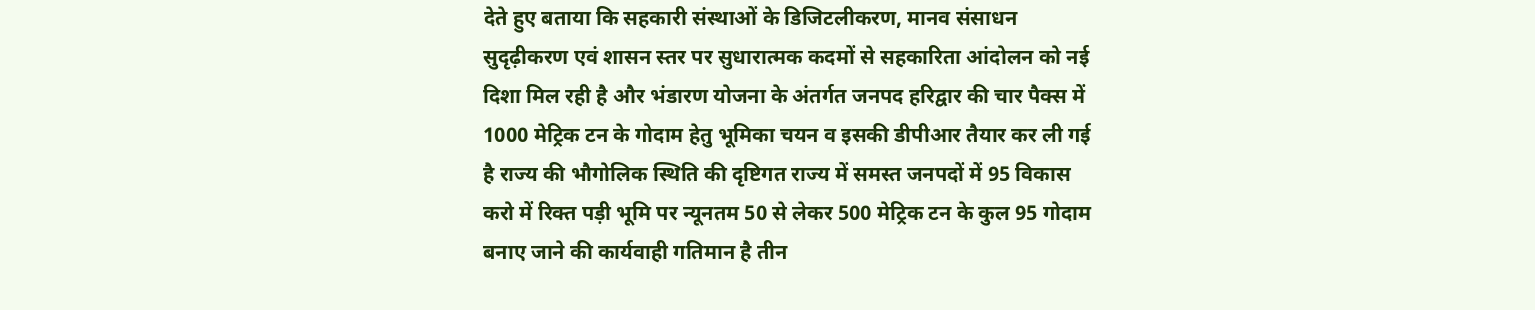देते हुए बताया कि सहकारी संस्थाओं के डिजिटलीकरण, मानव संसाधन सुदृढ़ीकरण एवं शासन स्तर पर सुधारात्मक कदमों से सहकारिता आंदोलन को नई दिशा मिल रही है और भंडारण योजना के अंतर्गत जनपद हरिद्वार की चार पैक्स में 1000 मेट्रिक टन के गोदाम हेतु भूमिका चयन व इसकी डीपीआर तैयार कर ली गई है राज्य की भौगोलिक स्थिति की दृष्टिगत राज्य में समस्त जनपदों में 95 विकास करो में रिक्त पड़ी भूमि पर न्यूनतम 50 से लेकर 500 मेट्रिक टन के कुल 95 गोदाम बनाए जाने की कार्यवाही गतिमान है तीन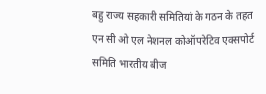बहु राज्य सहकारी समितियां के गठन के तहत एन सी ओ एल नेशनल कोऑपरेटिव एक्सपोर्ट समिति भारतीय बीज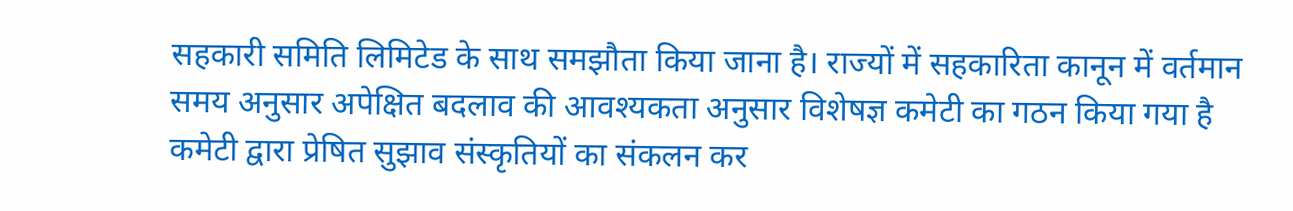सहकारी समिति लिमिटेड के साथ समझौता किया जाना है। राज्यों में सहकारिता कानून में वर्तमान समय अनुसार अपेक्षित बदलाव की आवश्यकता अनुसार विशेषज्ञ कमेटी का गठन किया गया है कमेटी द्वारा प्रेषित सुझाव संस्कृतियों का संकलन कर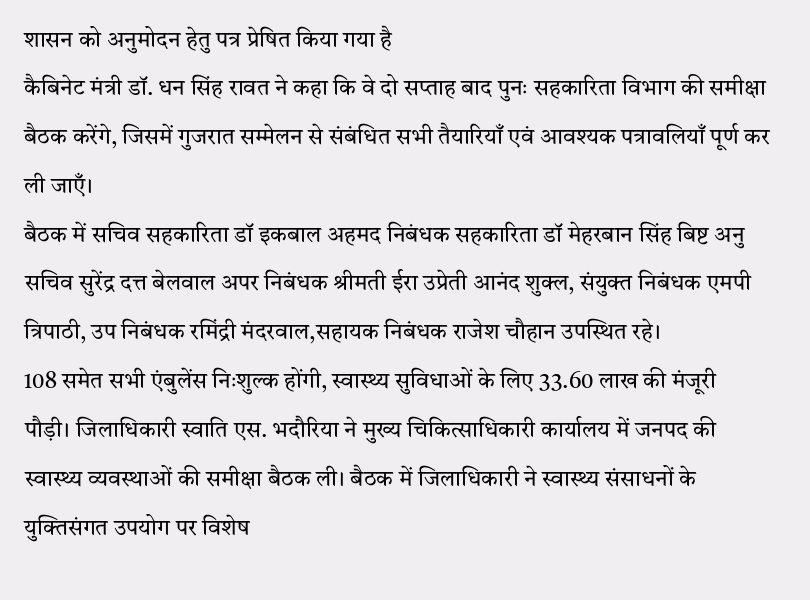शासन को अनुमोदन हेतु पत्र प्रेषित किया गया है
कैबिनेट मंत्री डॉ. धन सिंह रावत ने कहा कि वे दो सप्ताह बाद पुनः सहकारिता विभाग की समीक्षा बैठक करेंगे, जिसमें गुजरात सम्मेलन से संबंधित सभी तैयारियाँ एवं आवश्यक पत्रावलियाँ पूर्ण कर ली जाएँ।
बैठक में सचिव सहकारिता डॉ इकबाल अहमद निबंधक सहकारिता डॉ मेहरबान सिंह बिष्ट अनु सचिव सुरेंद्र दत्त बेलवाल अपर निबंधक श्रीमती ईरा उप्रेती आनंद शुक्ल, संयुक्त निबंधक एमपी त्रिपाठी, उप निबंधक रमिंद्री मंदरवाल,सहायक निबंधक राजेश चौहान उपस्थित रहे।
108 समेत सभी एंबुलेंस निःशुल्क होंगी, स्वास्थ्य सुविधाओं के लिए 33.60 लाख की मंजूरी
पौड़ी। जिलाधिकारी स्वाति एस. भदौरिया ने मुख्य चिकित्साधिकारी कार्यालय में जनपद की स्वास्थ्य व्यवस्थाओं की समीक्षा बैठक ली। बैठक में जिलाधिकारी ने स्वास्थ्य संसाधनों के युक्तिसंगत उपयोग पर विशेष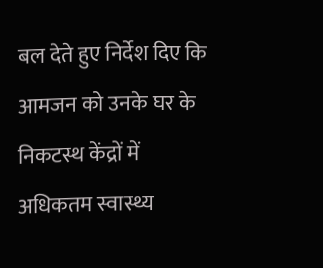बल देते हुए निर्देश दिए कि आमजन को उनके घर के निकटस्थ केंद्रों में अधिकतम स्वास्थ्य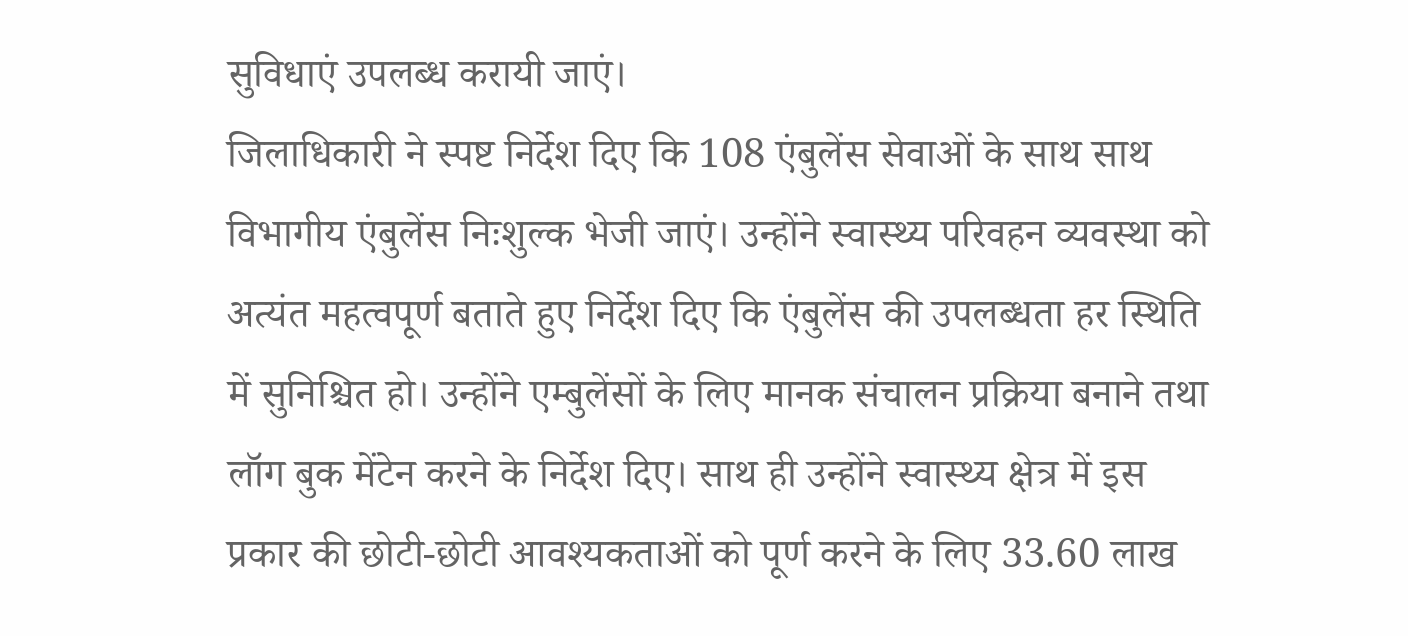सुविधाएं उपलब्ध करायी जाएं।
जिलाधिकारी ने स्पष्ट निर्देश दिए कि 108 एंबुलेंस सेवाओं के साथ साथ विभागीय एंबुलेंस निःशुल्क भेजी जाएं। उन्होंने स्वास्थ्य परिवहन व्यवस्था को अत्यंत महत्वपूर्ण बताते हुए निर्देश दिए कि एंबुलेंस की उपलब्धता हर स्थिति में सुनिश्चित हो। उन्होंने एम्बुलेंसों के लिए मानक संचालन प्रक्रिया बनाने तथा लॉग बुक मेंटेन करने के निर्देश दिए। साथ ही उन्होंने स्वास्थ्य क्षेत्र में इस प्रकार की छोटी-छोटी आवश्यकताओं को पूर्ण करने के लिए 33.60 लाख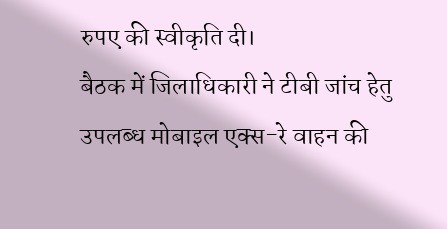रुपए की स्वीकृति दी।
बैठक में जिलाधिकारी ने टीबी जांच हेतु उपलब्ध मोबाइल एक्स-रे वाहन की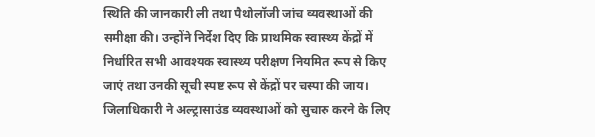स्थिति की जानकारी ली तथा पैथोलॉजी जांच व्यवस्थाओं की समीक्षा की। उन्होंने निर्देश दिए कि प्राथमिक स्वास्थ्य केंद्रों में निर्धारित सभी आवश्यक स्वास्थ्य परीक्षण नियमित रूप से किए जाएं तथा उनकी सूची स्पष्ट रूप से केंद्रों पर चस्पा की जाय। जिलाधिकारी ने अल्ट्रासाउंड व्यवस्थाओं को सुचारु करने के लिए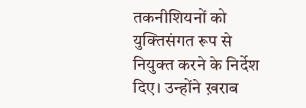तकनीशियनों को युक्तिसंगत रूप से नियुक्त करने के निर्देश दिए। उन्होंने ख़राब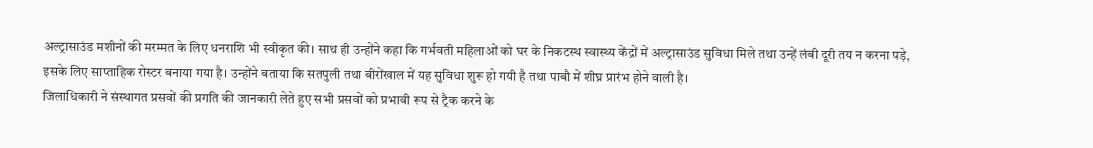अल्ट्रासाउंड मशीनों की मरम्मत के लिए धनराशि भी स्वीकृत की। साथ ही उन्होंने कहा कि गर्भवती महिलाओं को घर के निकटस्थ स्वास्थ्य केंद्रों में अल्ट्रासाउंड सुविधा मिले तथा उन्हें लंबी दूरी तय न करना पड़े, इसके लिए साप्ताहिक रोस्टर बनाया गया है। उन्होंने बताया कि सतपुली तथा बीरोंखाल में यह सुविधा शुरू हो गयी है तथा पाबौ में शीघ्र प्रारंभ होने वाली है।
जिलाधिकारी ने संस्थागत प्रसवों की प्रगति की जानकारी लेते हुए सभी प्रसवों को प्रभावी रूप से ट्रैक करने के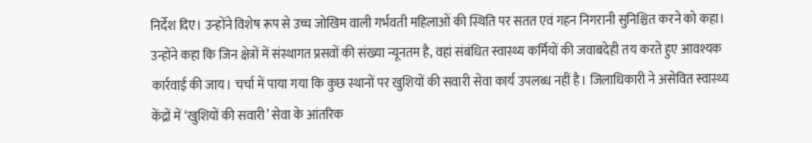निर्देश दिए। उन्होंने विशेष रूप से उच्च जोखिम वाली गर्भवती महिलाओं की स्थिति पर सतत एवं गहन निगरानी सुनिश्चित करने को कहा। उन्होंने कहा कि जिन क्षेत्रों में संस्थागत प्रसवों की संख्या न्यूनतम है, वहां संबंधित स्वास्थ्य कर्मियों की जवाबदेही तय करते हुए आवश्यक कार्रवाई की जाय। चर्चा में पाया गया कि कुछ स्थानों पर खुशियों की सवारी सेवा कार्य उपलब्ध नहीं है। जिलाधिकारी ने असेवित स्वास्थ्य केंद्रों में ‘खुशियों की सवारी’ सेवा के आंतरिक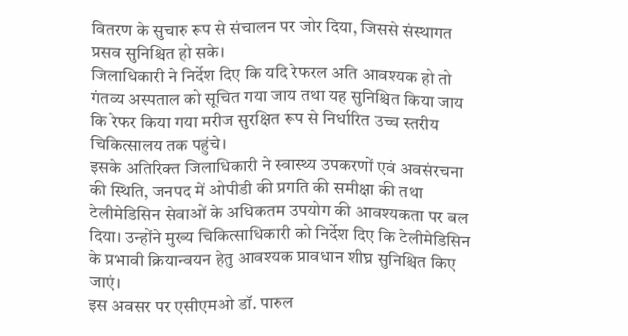वितरण के सुचारु रूप से संचालन पर जोर दिया, जिससे संस्थागत प्रसव सुनिश्चित हो सके।
जिलाधिकारी ने निर्देश दिए कि यदि रेफरल अति आवश्यक हो तो गंतव्य अस्पताल को सूचित गया जाय तथा यह सुनिश्चित किया जाय कि रेफर किया गया मरीज सुरक्षित रूप से निर्धारित उच्च स्तरीय चिकित्सालय तक पहुंचे।
इसके अतिरिक्त जिलाधिकारी ने स्वास्थ्य उपकरणों एवं अवसंरचना की स्थिति, जनपद में ओपीडी की प्रगति की समीक्षा की तथा टेलीमेडिसिन सेवाओं के अधिकतम उपयोग की आवश्यकता पर बल दिया। उन्होंने मुख्य चिकित्साधिकारी को निर्देश दिए कि टेलीमेडिसिन के प्रभावी क्रियान्वयन हेतु आवश्यक प्रावधान शीघ्र सुनिश्चित किए जाएं।
इस अवसर पर एसीएमओ डॉ. पारुल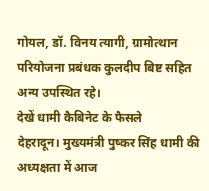गोयल, डॉ. विनय त्यागी, ग्रामोत्थान परियोजना प्रबंधक कुलदीप बिष्ट सहित अन्य उपस्थित रहे।
देखें धामी कैबिनेट के फैसले
देहरादून। मुख्यमंत्री पुष्कर सिंह धामी की अध्यक्षता में आज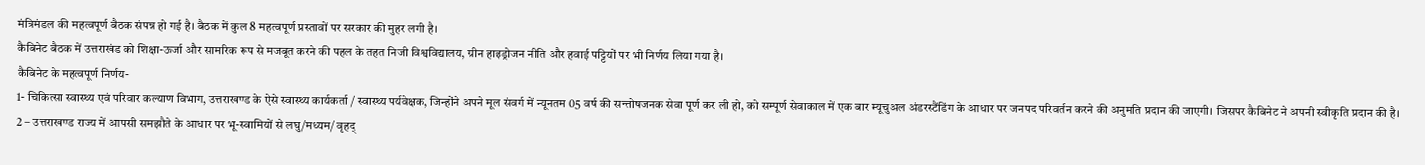मंत्रिमंडल की महत्वपूर्ण बैठक संपन्न हो गई है। बैठक में कुल 8 महत्वपूर्ण प्रस्तावों पर सरकार की मुहर लगी है।
कैबिनेट बैठक में उत्तराखंड को शिक्षा-ऊर्जा और सामरिक रूप से मजबूत करने की पहल के तहत निजी विश्वविद्यालय, ग्रीन हाइड्रोजन नीति और हवाई पट्टियों पर भी निर्णय लिया गया है।
कैबिनेट के महत्वपूर्ण निर्णय-
1- चिकित्सा स्वास्थ्य एवं परिवार कल्याण विभाग, उत्तराखण्ड के ऐसे स्वास्थ्य कार्यकर्ता / स्वास्थ्य पर्यवेक्षक, जिन्होंने अपने मूल संवर्ग में न्यूनतम 05 वर्ष की सन्तोषजनक सेवा पूर्ण कर ली हो, को सम्पूर्ण सेवाकाल में एक बार म्यूचुअल अंडरस्टैंडिंग के आधार पर जनपद परिवर्तन करने की अनुमति प्रदान की जाएगी। जिसपर कैबिनेट ने अपनी स्वीकृति प्रदान की है।
2 – उत्तराखण्ड राज्य में आपसी समझौते के आधार पर भू-स्वामियों से लघु/मध्यम/ वृहद्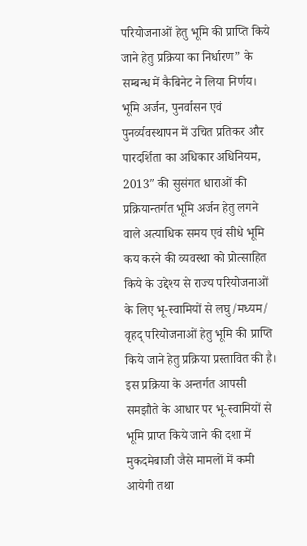परियोजनाओं हेतु भूमि की प्राप्ति किये जाने हेतु प्रक्रिया का निर्धारण” के सम्बन्ध में कैबिनेट ने लिया निर्णय।
भूमि अर्जन, पुनर्वासन एवं पुनर्व्यवस्थापन में उचित प्रतिकर और पारदर्शिता का अधिकार अधिनियम, 2013″ की सुसंगत धाराओं की प्रक्रियान्तर्गत भूमि अर्जन हेतु लगने वाले अत्याधिक समय एवं सीधे भूमि कय करने की व्यवस्था को प्रोत्साहित किये के उद्देश्य से राज्य परियोजनाओं के लिए भू-स्वामियों से लघु/मध्यम/ वृहद् परियोजनाओं हेतु भूमि की प्राप्ति किये जाने हेतु प्रक्रिया प्रस्तावित की है। इस प्रक्रिया के अन्तर्गत आपसी समझौते के आधार पर भू-स्वामियों से भूमि प्राप्त किये जाने की दशा में मुकदमेबाजी जैसे मामलों में कमी आयेगी तथा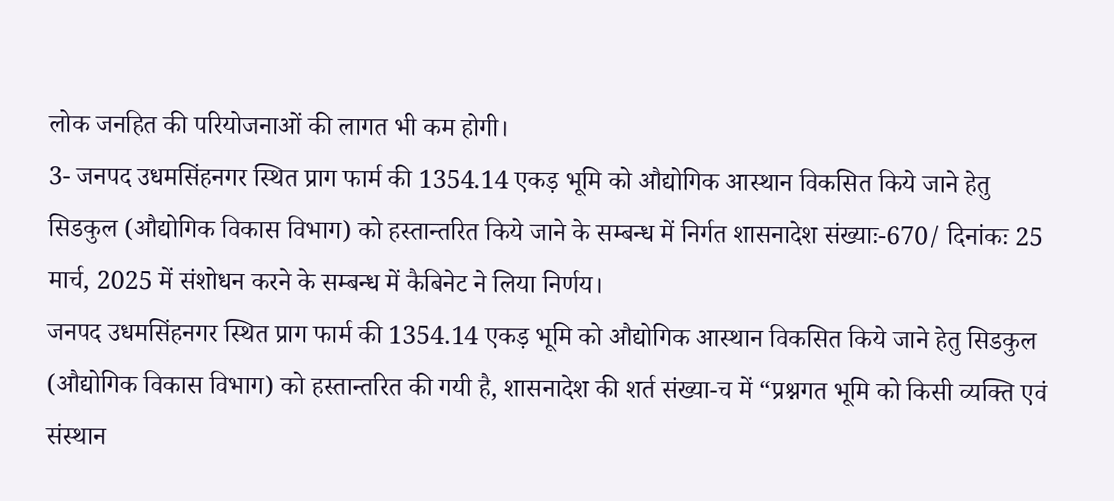लोक जनहित की परियोजनाओं की लागत भी कम होगी।
3- जनपद उधमसिंहनगर स्थित प्राग फार्म की 1354.14 एकड़ भूमि को औद्योगिक आस्थान विकसित किये जाने हेतु सिडकुल (औद्योगिक विकास विभाग) को हस्तान्तरित किये जाने के सम्बन्ध में निर्गत शासनादेश संख्याः-670/ दिनांकः 25 मार्च, 2025 में संशोधन करने के सम्बन्ध में कैबिनेट ने लिया निर्णय।
जनपद उधमसिंहनगर स्थित प्राग फार्म की 1354.14 एकड़ भूमि को औद्योगिक आस्थान विकसित किये जाने हेतु सिडकुल (औद्योगिक विकास विभाग) को हस्तान्तरित की गयी है, शासनादेश की शर्त संख्या-च में “प्रश्नगत भूमि को किसी व्यक्ति एवं संस्थान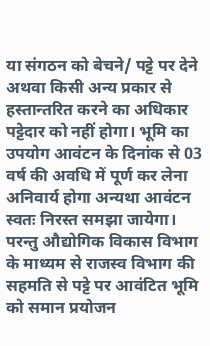या संगठन को बेचने/ पट्टे पर देने अथवा किसी अन्य प्रकार से हस्तान्तरित करने का अधिकार पट्टेदार को नहीं होगा। भूमि का उपयोग आवंटन के दिनांक से 03 वर्ष की अवधि में पूर्ण कर लेना अनिवार्य होगा अन्यथा आवंटन स्वतः निरस्त समझा जायेगा।
परन्तु औद्योगिक विकास विभाग के माध्यम से राजस्व विभाग की सहमति से पट्टे पर आवंटित भूमि को समान प्रयोजन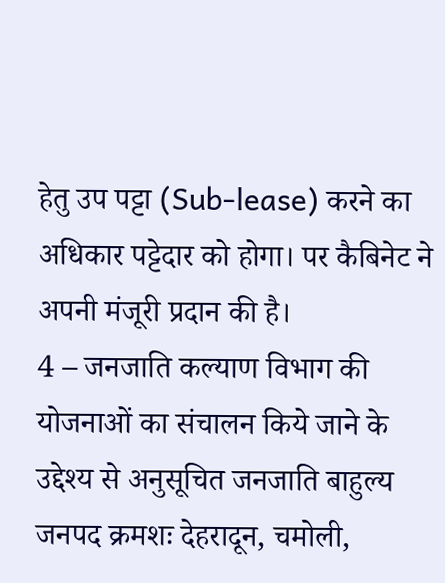हेतु उप पट्टा (Sub-lease) करने का अधिकार पट्टेदार को होगा। पर कैबिनेट ने अपनी मंजूरी प्रदान की है।
4 – जनजाति कल्याण विभाग की योजनाओं का संचालन किये जाने के उद्देश्य से अनुसूचित जनजाति बाहुल्य जनपद क्रमशः देहरादून, चमोली,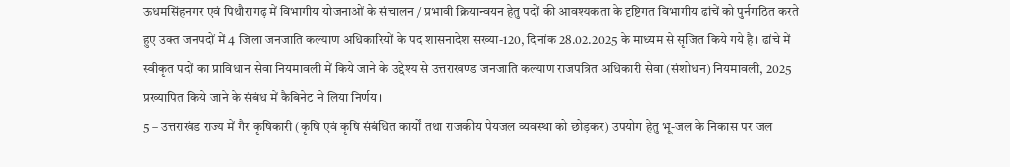ऊधमसिंहनगर एवं पिथौरागढ़ में विभागीय योजनाओं के संचालन / प्रभावी क्रियान्वयन हेतु पदों की आवश्यकता के दृष्टिगत विभागीय ढांचें को पुर्नगठित करते हुए उक्त जनपदों में 4 जिला जनजाति कल्याण अधिकारियों के पद शासनादेश सख्या-120, दिनांक 28.02.2025 के माध्यम से सृजित किये गये है। ढांचे में स्वीकृत पदों का प्राविधान सेवा नियमावली में किये जाने के उद्देश्य से उत्तराखण्ड जनजाति कल्याण राजपत्रित अधिकारी सेवा (संशोधन) नियमावली, 2025 प्रख्यापित किये जाने के संबंध में कैबिनेट ने लिया निर्णय।
5 – उत्तराखंड राज्य में गैर कृषिकारी (कृषि एवं कृषि संबंधित कार्यों तथा राजकीय पेयजल व्यवस्था को छोड़कर) उपयोग हेतु भू-जल के निकास पर जल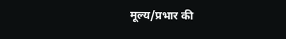मूल्य/प्रभार की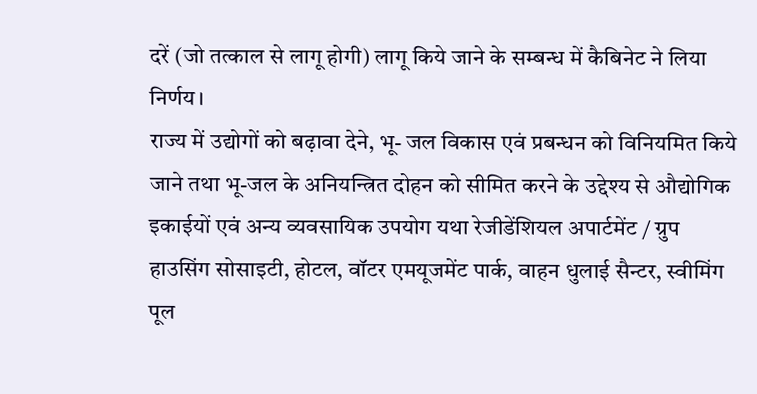दरें (जो तत्काल से लागू होगी) लागू किये जाने के सम्बन्ध में कैबिनेट ने लिया निर्णय।
राज्य में उद्योगों को बढ़ावा देने, भू- जल विकास एवं प्रबन्धन को विनियमित किये जाने तथा भू-जल के अनियन्त्रित दोहन को सीमित करने के उद्देश्य से औद्योगिक इकाईयों एवं अन्य व्यवसायिक उपयोग यथा रेजीडेंशियल अपार्टमेंट / ग्रुप हाउसिंग सोसाइटी, होटल, वॉटर एमयूजमेंट पार्क, वाहन धुलाई सैन्टर, स्वीमिंग पूल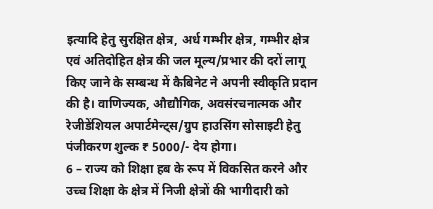इत्यादि हेतु सुरक्षित क्षेत्र, अर्ध गम्भीर क्षेत्र, गम्भीर क्षेत्र एवं अतिदोहित क्षेत्र की जल मूल्य/प्रभार की दरों लागू किए जाने के सम्बन्ध में कैबिनेट ने अपनी स्वीकृति प्रदान की है। वाणिज्यक, औद्यौगिक, अवसंरचनात्मक और रेजीडेंशियल अपार्टमेन्ट्स/ग्रुप हाउसिंग सोसाइटी हेतु पंजीकरण शुल्क ₹ 5000/- देय होगा।
6 – राज्य को शिक्षा हब के रूप में विकसित करने और उच्च शिक्षा के क्षेत्र में निजी क्षेत्रों की भागीदारी को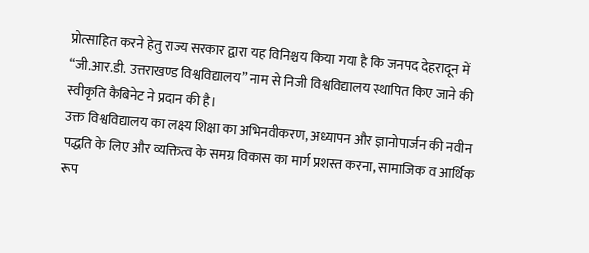प्रोत्साहित करने हेतु राज्य सरकार द्वारा यह विनिश्चय किया गया है कि जनपद देहरादून में “जी.आर.डी. उत्तराखण्ड विश्वविद्यालय” नाम से निजी विश्वविद्यालय स्थापित किए जाने की स्वीकृति कैबिनेट ने प्रदान की है।
उक्त विश्वविद्यालय का लक्ष्य शिक्षा का अभिनवीकरण, अध्यापन और ज्ञानोपार्जन की नवीन पद्धति के लिए और व्यक्तित्व के समग्र विकास का मार्ग प्रशस्त करना, सामाजिक व आर्थिक रूप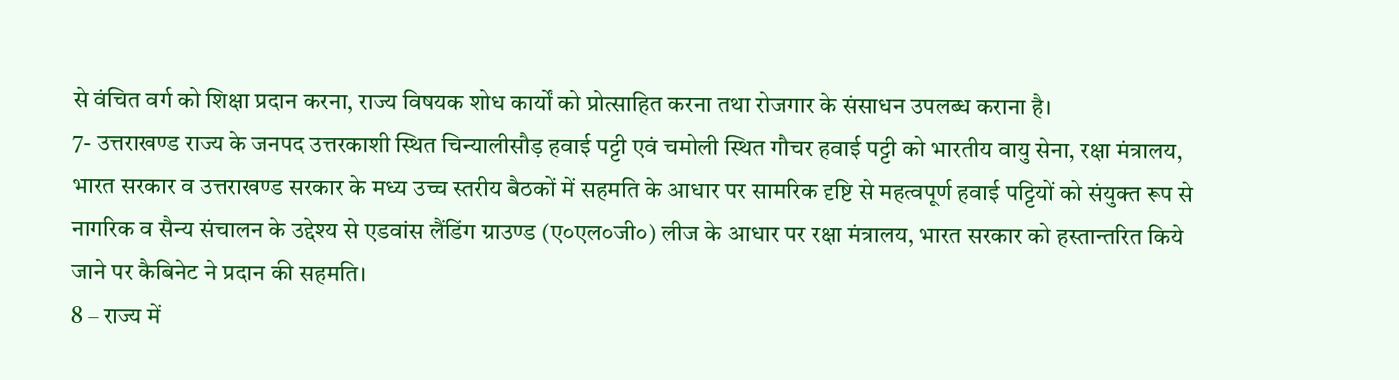से वंचित वर्ग को शिक्षा प्रदान करना, राज्य विषयक शोध कार्यों को प्रोत्साहित करना तथा रोजगार के संसाधन उपलब्ध कराना है।
7- उत्तराखण्ड राज्य के जनपद उत्तरकाशी स्थित चिन्यालीसौड़ हवाई पट्टी एवं चमोली स्थित गौचर हवाई पट्टी को भारतीय वायु सेना, रक्षा मंत्रालय, भारत सरकार व उत्तराखण्ड सरकार के मध्य उच्च स्तरीय बैठकों में सहमति के आधार पर सामरिक दृष्टि से महत्वपूर्ण हवाई पट्टियों को संयुक्त रूप से नागरिक व सैन्य संचालन के उद्देश्य से एडवांस लैंडिंग ग्राउण्ड (ए०एल०जी०) लीज के आधार पर रक्षा मंत्रालय, भारत सरकार को हस्तान्तरित किये जाने पर कैबिनेट ने प्रदान की सहमति।
8 – राज्य में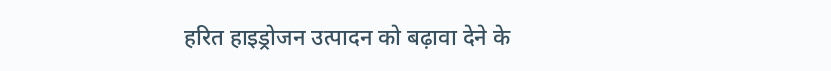हरित हाइड्रोजन उत्पादन को बढ़ावा देने के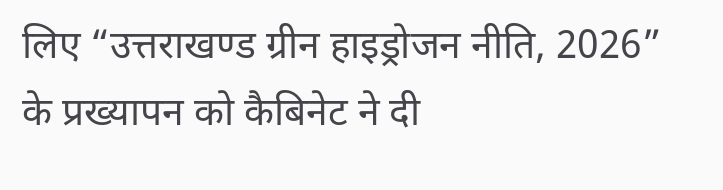लिए “उत्तराखण्ड ग्रीन हाइड्रोजन नीति, 2026” के प्रख्यापन को कैबिनेट ने दी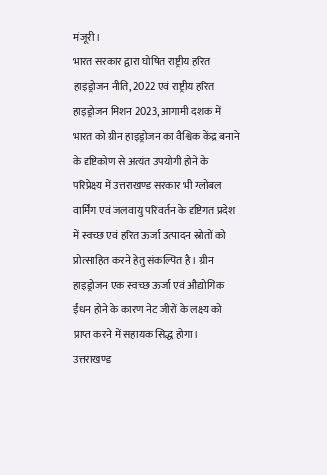मंजूरी।
भारत सरकार द्वारा घोषित राष्ट्रीय हरित हाइड्रोजन नीति, 2022 एवं राष्ट्रीय हरित हाइड्रोजन मिशन 2023, आगामी दशक में भारत को ग्रीन हाइड्रोजन का वैश्विक केंद्र बनाने के दृष्टिकोण से अत्यंत उपयोगी होने के परिप्रेक्ष्य में उत्तराखण्ड सरकार भी ग्लोबल वार्मिंग एवं जलवायु परिवर्तन के दृष्टिगत प्रदेश में स्वच्छ एवं हरित ऊर्जा उत्पादन स्रोतों को प्रोत्साहित करने हेतु संकल्पित है। ग्रीन हाइड्रोजन एक स्वच्छ ऊर्जा एवं औद्योगिक ईंधन होने के कारण नेट जीरों के लक्ष्य को प्राप्त करने में सहायक सिद्ध होगा।
उत्तराखण्ड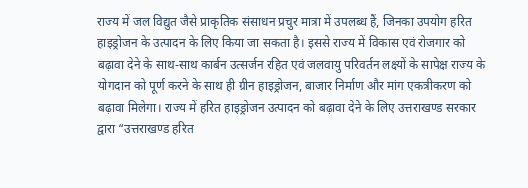राज्य में जल विद्युत जैसे प्राकृतिक संसाधन प्रचुर मात्रा में उपलब्ध हैं, जिनका उपयोग हरित हाइड्रोजन के उत्पादन के लिए किया जा सकता है। इससे राज्य में विकास एवं रोजगार को बढ़ावा देने के साथ-साथ कार्बन उत्सर्जन रहित एवं जलवायु परिवर्तन लक्ष्यों के सापेक्ष राज्य के योगदान को पूर्ण करने के साथ ही ग्रीन हाइड्रोजन, बाजार निर्माण और मांग एकत्रीकरण को बढ़ावा मिलेगा। राज्य में हरित हाइड्रोजन उत्पादन को बढ़ावा देने के लिए उत्तराखण्ड सरकार द्वारा “उत्तराखण्ड हरित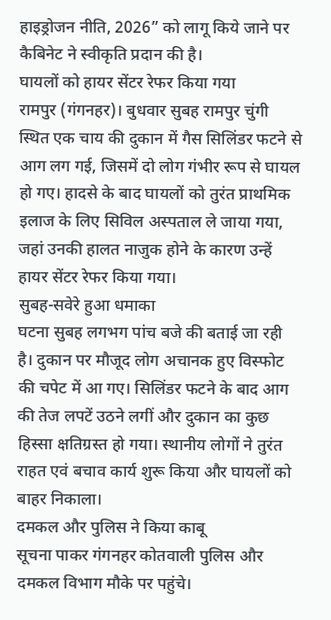हाइड्रोजन नीति, 2026” को लागू किये जाने पर कैबिनेट ने स्वीकृति प्रदान की है।
घायलों को हायर सेंटर रेफर किया गया
रामपुर (गंगनहर)। बुधवार सुबह रामपुर चुंगी स्थित एक चाय की दुकान में गैस सिलिंडर फटने से आग लग गई, जिसमें दो लोग गंभीर रूप से घायल हो गए। हादसे के बाद घायलों को तुरंत प्राथमिक इलाज के लिए सिविल अस्पताल ले जाया गया, जहां उनकी हालत नाजुक होने के कारण उन्हें हायर सेंटर रेफर किया गया।
सुबह-सवेरे हुआ धमाका
घटना सुबह लगभग पांच बजे की बताई जा रही है। दुकान पर मौजूद लोग अचानक हुए विस्फोट की चपेट में आ गए। सिलिंडर फटने के बाद आग की तेज लपटें उठने लगीं और दुकान का कुछ हिस्सा क्षतिग्रस्त हो गया। स्थानीय लोगों ने तुरंत राहत एवं बचाव कार्य शुरू किया और घायलों को बाहर निकाला।
दमकल और पुलिस ने किया काबू
सूचना पाकर गंगनहर कोतवाली पुलिस और दमकल विभाग मौके पर पहुंचे।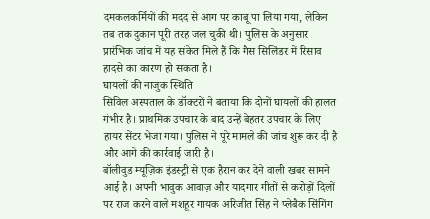दमकलकर्मियों की मदद से आग पर काबू पा लिया गया, लेकिन तब तक दुकान पूरी तरह जल चुकी थी। पुलिस के अनुसार प्रारंभिक जांच में यह संकेत मिले हैं कि गैस सिलिंडर में रिसाव हादसे का कारण हो सकता है।
घायलों की नाजुक स्थिति
सिविल अस्पताल के डॉक्टरों ने बताया कि दोनों घायलों की हालत गंभीर है। प्राथमिक उपचार के बाद उन्हें बेहतर उपचार के लिए हायर सेंटर भेजा गया। पुलिस ने पूरे मामले की जांच शुरू कर दी है और आगे की कार्रवाई जारी है।
बॉलीवुड म्यूज़िक इंडस्ट्री से एक हैरान कर देने वाली खबर सामने आई है। अपनी भावुक आवाज़ और यादगार गीतों से करोड़ों दिलों पर राज करने वाले मशहूर गायक अरिजीत सिंह ने प्लेबैक सिंगिंग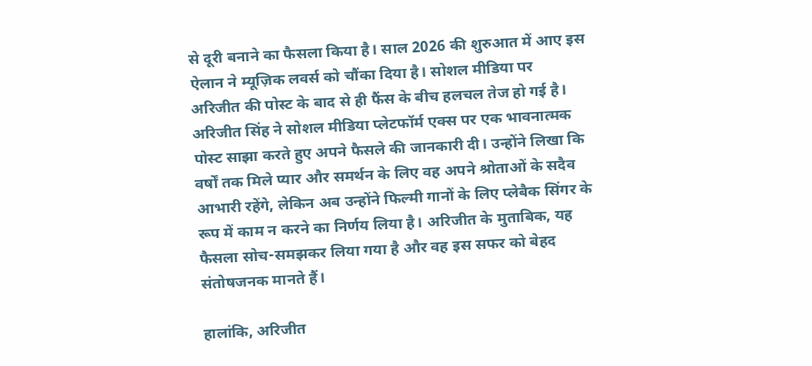से दूरी बनाने का फैसला किया है। साल 2026 की शुरुआत में आए इस ऐलान ने म्यूज़िक लवर्स को चौंका दिया है। सोशल मीडिया पर अरिजीत की पोस्ट के बाद से ही फैंस के बीच हलचल तेज हो गई है।
अरिजीत सिंह ने सोशल मीडिया प्लेटफॉर्म एक्स पर एक भावनात्मक पोस्ट साझा करते हुए अपने फैसले की जानकारी दी। उन्होंने लिखा कि वर्षों तक मिले प्यार और समर्थन के लिए वह अपने श्रोताओं के सदैव आभारी रहेंगे, लेकिन अब उन्होंने फिल्मी गानों के लिए प्लेबैक सिंगर के रूप में काम न करने का निर्णय लिया है। अरिजीत के मुताबिक, यह फैसला सोच-समझकर लिया गया है और वह इस सफर को बेहद संतोषजनक मानते हैं।

हालांकि, अरिजीत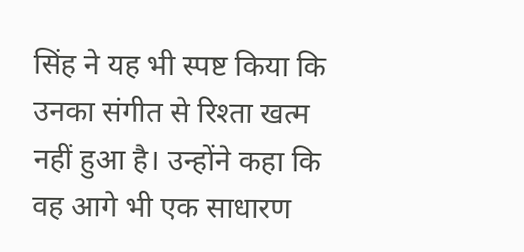सिंह ने यह भी स्पष्ट किया कि उनका संगीत से रिश्ता खत्म नहीं हुआ है। उन्होंने कहा कि वह आगे भी एक साधारण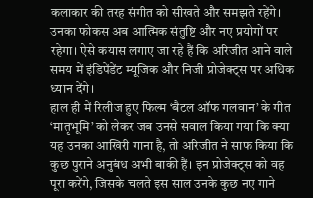कलाकार की तरह संगीत को सीखते और समझते रहेंगे। उनका फोकस अब आत्मिक संतुष्टि और नए प्रयोगों पर रहेगा। ऐसे कयास लगाए जा रहे हैं कि अरिजीत आने वाले समय में इंडिपेंडेंट म्यूजिक और निजी प्रोजेक्ट्स पर अधिक ध्यान देंगे।
हाल ही में रिलीज हुए फिल्म ‘बैटल ऑफ गलवान’ के गीत ‘मातृभूमि’ को लेकर जब उनसे सवाल किया गया कि क्या यह उनका आखिरी गाना है, तो अरिजीत ने साफ किया कि कुछ पुराने अनुबंध अभी बाकी हैं। इन प्रोजेक्ट्स को वह पूरा करेंगे, जिसके चलते इस साल उनके कुछ नए गाने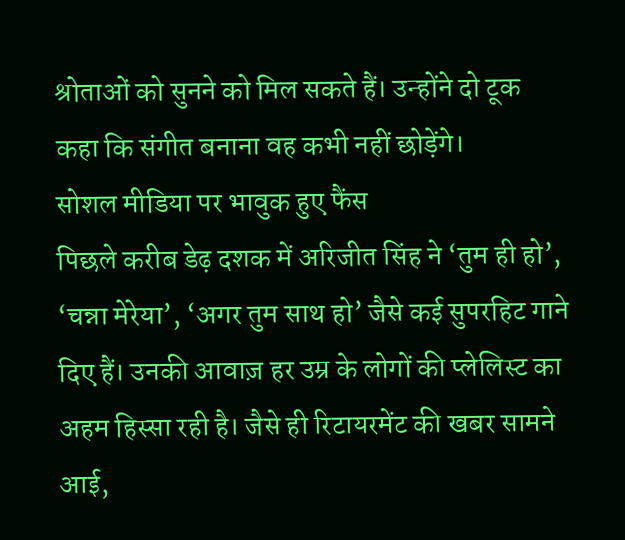श्रोताओं को सुनने को मिल सकते हैं। उन्होंने दो टूक कहा कि संगीत बनाना वह कभी नहीं छोड़ेंगे।
सोशल मीडिया पर भावुक हुए फैंस
पिछले करीब डेढ़ दशक में अरिजीत सिंह ने ‘तुम ही हो’, ‘चन्ना मेरेया’, ‘अगर तुम साथ हो’ जैसे कई सुपरहिट गाने दिए हैं। उनकी आवाज़ हर उम्र के लोगों की प्लेलिस्ट का अहम हिस्सा रही है। जैसे ही रिटायरमेंट की खबर सामने आई,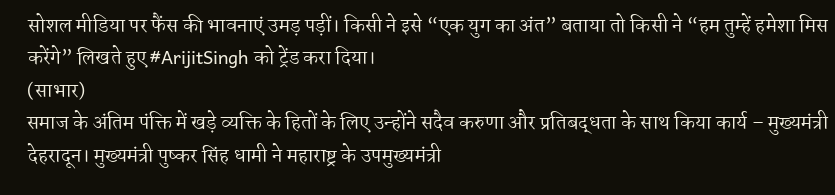सोशल मीडिया पर फैंस की भावनाएं उमड़ पड़ीं। किसी ने इसे “एक युग का अंत” बताया तो किसी ने “हम तुम्हें हमेशा मिस करेंगे” लिखते हुए #ArijitSingh को ट्रेंड करा दिया।
(साभार)
समाज के अंतिम पंक्ति में खड़े व्यक्ति के हितों के लिए उन्होंने सदैव करुणा और प्रतिबद्धता के साथ किया कार्य – मुख्यमंत्री
देहरादून। मुख्यमंत्री पुष्कर सिंह धामी ने महाराष्ट्र के उपमुख्यमंत्री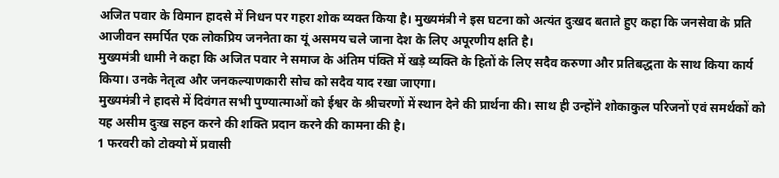अजित पवार के विमान हादसे में निधन पर गहरा शोक व्यक्त किया है। मुख्यमंत्री ने इस घटना को अत्यंत दुःखद बताते हुए कहा कि जनसेवा के प्रति आजीवन समर्पित एक लोकप्रिय जननेता का यूं असमय चले जाना देश के लिए अपूरणीय क्षति है।
मुख्यमंत्री धामी ने कहा कि अजित पवार ने समाज के अंतिम पंक्ति में खड़े व्यक्ति के हितों के लिए सदैव करुणा और प्रतिबद्धता के साथ किया कार्य किया। उनके नेतृत्व और जनकल्याणकारी सोच को सदैव याद रखा जाएगा।
मुख्यमंत्री ने हादसे में दिवंगत सभी पुण्यात्माओं को ईश्वर के श्रीचरणों में स्थान देने की प्रार्थना की। साथ ही उन्होंने शोकाकुल परिजनों एवं समर्थकों को यह असीम दुःख सहन करने की शक्ति प्रदान करने की कामना की है।
1 फरवरी को टोक्यो में प्रवासी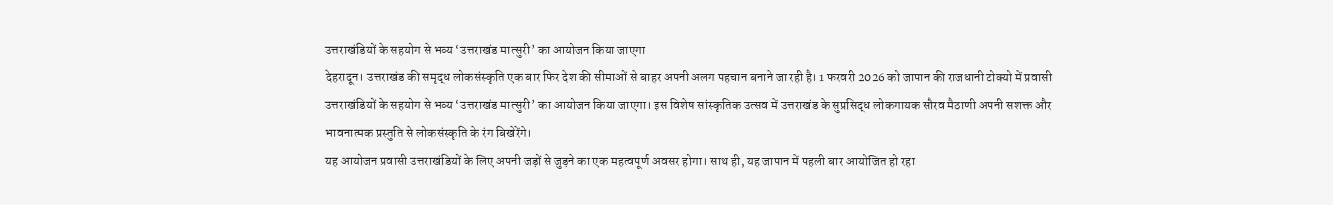उत्तराखंडियों के सहयोग से भव्य ‘उत्तराखंड मात्सुरी’ का आयोजन किया जाएगा
देहरादून। उत्तराखंड की समृद्ध लोकसंस्कृति एक बार फिर देश की सीमाओं से बाहर अपनी अलग पहचान बनाने जा रही है। 1 फरवरी 2026 को जापान की राजधानी टोक्यो में प्रवासी उत्तराखंडियों के सहयोग से भव्य ‘उत्तराखंड मात्सुरी’ का आयोजन किया जाएगा। इस विशेष सांस्कृतिक उत्सव में उत्तराखंड के सुप्रसिद्ध लोकगायक सौरव मैठाणी अपनी सशक्त और भावनात्मक प्रस्तुति से लोकसंस्कृति के रंग बिखेरेंगे।
यह आयोजन प्रवासी उत्तराखंडियों के लिए अपनी जड़ों से जुड़ने का एक महत्वपूर्ण अवसर होगा। साथ ही, यह जापान में पहली बार आयोजित हो रहा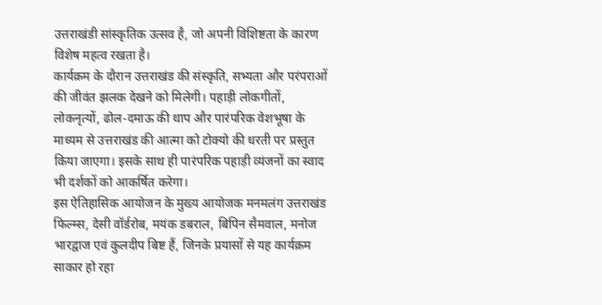उत्तराखंडी सांस्कृतिक उत्सव है, जो अपनी विशिष्टता के कारण विशेष महत्व रखता है।
कार्यक्रम के दौरान उत्तराखंड की संस्कृति, सभ्यता और परंपराओं की जीवंत झलक देखने को मिलेगी। पहाड़ी लोकगीतों, लोकनृत्यों, ढोल-दमाऊ की थाप और पारंपरिक वेशभूषा के माध्यम से उत्तराखंड की आत्मा को टोक्यो की धरती पर प्रस्तुत किया जाएगा। इसके साथ ही पारंपरिक पहाड़ी व्यंजनों का स्वाद भी दर्शकों को आकर्षित करेगा।
इस ऐतिहासिक आयोजन के मुख्य आयोजक मनमलंग उत्तराखंड फिल्म्स, देसी वॉर्डरोब, मयंक डबराल, बिपिन सैमवाल, मनोज भारद्वाज एवं कुलदीप बिष्ट हैं, जिनके प्रयासों से यह कार्यक्रम साकार हो रहा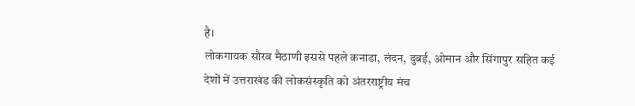है।
लोकगायक सौरव मैठाणी इससे पहले कनाडा, लंदन, दुबई, ओमान और सिंगापुर सहित कई देशों में उत्तराखंड की लोकसंस्कृति को अंतरराष्ट्रीय मंच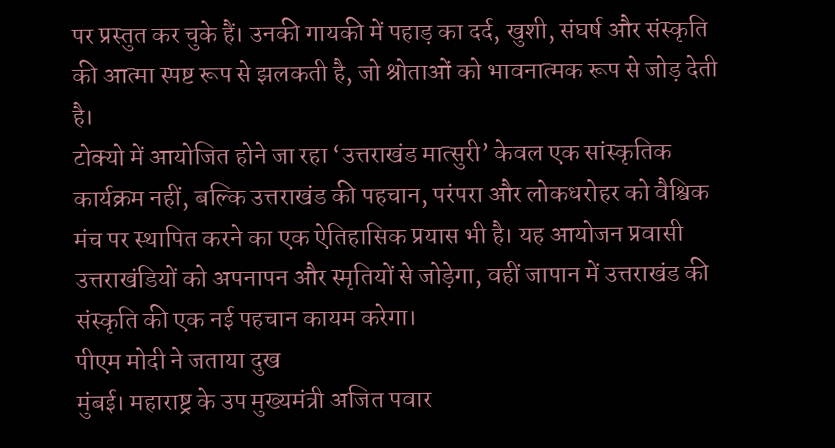पर प्रस्तुत कर चुके हैं। उनकी गायकी में पहाड़ का दर्द, खुशी, संघर्ष और संस्कृति की आत्मा स्पष्ट रूप से झलकती है, जो श्रोताओं को भावनात्मक रूप से जोड़ देती है।
टोक्यो में आयोजित होने जा रहा ‘उत्तराखंड मात्सुरी’ केवल एक सांस्कृतिक कार्यक्रम नहीं, बल्कि उत्तराखंड की पहचान, परंपरा और लोकधरोहर को वैश्विक मंच पर स्थापित करने का एक ऐतिहासिक प्रयास भी है। यह आयोजन प्रवासी उत्तराखंडियों को अपनापन और स्मृतियों से जोड़ेगा, वहीं जापान में उत्तराखंड की संस्कृति की एक नई पहचान कायम करेगा।
पीएम मोदी ने जताया दुख
मुंबई। महाराष्ट्र के उप मुख्यमंत्री अजित पवार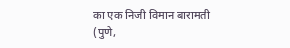का एक निजी विमान बारामती (पुणे,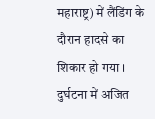महाराष्ट्र) में लैंडिंग के दौरान हादसे का शिकार हो गया । दुर्घटना में अजित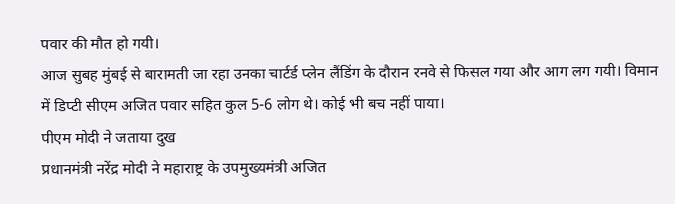पवार की मौत हो गयी।
आज सुबह मुंबई से बारामती जा रहा उनका चार्टर्ड प्लेन लैंडिंग के दौरान रनवे से फिसल गया और आग लग गयी। विमान में डिप्टी सीएम अजित पवार सहित कुल 5-6 लोग थे। कोई भी बच नहीं पाया।
पीएम मोदी ने जताया दुख
प्रधानमंत्री नरेंद्र मोदी ने महाराष्ट्र के उपमुख्यमंत्री अजित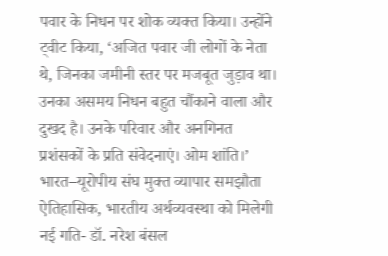पवार के निधन पर शोक व्यक्त किया। उन्होंने ट्वीट किया, ‘अजित पवार जी लोगों के नेता थे, जिनका जमीनी स्तर पर मजबूत जुड़ाव था। उनका असमय निधन बहुत चौंकाने वाला और दुखद है। उनके परिवार और अनगिनत प्रशंसकों के प्रति संवेदनाएं। ओम शांति।’
भारत–यूरोपीय संघ मुक्त व्यापार समझौता ऐतिहासिक, भारतीय अर्थव्यवस्था को मिलेगी नई गति- डॉ. नरेश बंसल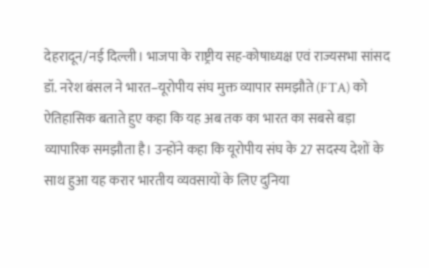देहरादून/नई दिल्ली। भाजपा के राष्ट्रीय सह-कोषाध्यक्ष एवं राज्यसभा सांसद डॉ. नरेश बंसल ने भारत–यूरोपीय संघ मुक्त व्यापार समझौते (FTA) को ऐतिहासिक बताते हुए कहा कि यह अब तक का भारत का सबसे बड़ा व्यापारिक समझौता है। उन्होंने कहा कि यूरोपीय संघ के 27 सदस्य देशों के साथ हुआ यह करार भारतीय व्यवसायों के लिए दुनिया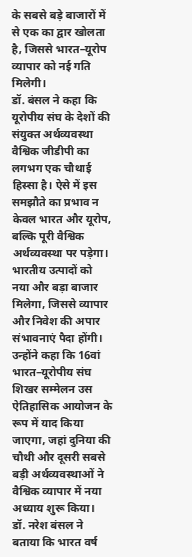के सबसे बड़े बाजारों में से एक का द्वार खोलता है, जिससे भारत–यूरोप व्यापार को नई गति मिलेगी।
डॉ. बंसल ने कहा कि यूरोपीय संघ के देशों की संयुक्त अर्थव्यवस्था वैश्विक जीडीपी का लगभग एक चौथाई हिस्सा है। ऐसे में इस समझौते का प्रभाव न केवल भारत और यूरोप, बल्कि पूरी वैश्विक अर्थव्यवस्था पर पड़ेगा। भारतीय उत्पादों को नया और बड़ा बाजार मिलेगा, जिससे व्यापार और निवेश की अपार संभावनाएं पैदा होंगी। उन्होंने कहा कि 16वां भारत–यूरोपीय संघ शिखर सम्मेलन उस ऐतिहासिक आयोजन के रूप में याद किया जाएगा, जहां दुनिया की चौथी और दूसरी सबसे बड़ी अर्थव्यवस्थाओं ने वैश्विक व्यापार में नया अध्याय शुरू किया।
डॉ. नरेश बंसल ने बताया कि भारत वर्ष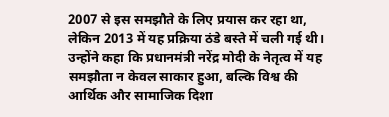2007 से इस समझौते के लिए प्रयास कर रहा था, लेकिन 2013 में यह प्रक्रिया ठंडे बस्ते में चली गई थी। उन्होंने कहा कि प्रधानमंत्री नरेंद्र मोदी के नेतृत्व में यह समझौता न केवल साकार हुआ, बल्कि विश्व की आर्थिक और सामाजिक दिशा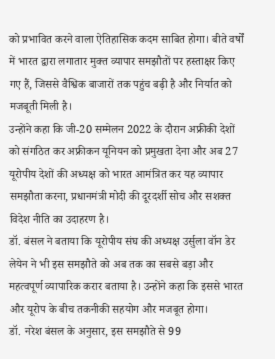को प्रभावित करने वाला ऐतिहासिक कदम साबित होगा। बीते वर्षों में भारत द्वारा लगातार मुक्त व्यापार समझौतों पर हस्ताक्षर किए गए हैं, जिससे वैश्विक बाजारों तक पहुंच बढ़ी है और निर्यात को मजबूती मिली है।
उन्होंने कहा कि जी-20 सम्मेलन 2022 के दौरान अफ्रीकी देशों को संगठित कर अफ्रीकन यूनियन को प्रमुखता देना और अब 27 यूरोपीय देशों की अध्यक्ष को भारत आमंत्रित कर यह व्यापार समझौता करना, प्रधानमंत्री मोदी की दूरदर्शी सोच और सशक्त विदेश नीति का उदाहरण है।
डॉ. बंसल ने बताया कि यूरोपीय संघ की अध्यक्ष उर्सुला वॉन डेर लेयेन ने भी इस समझौते को अब तक का सबसे बड़ा और महत्वपूर्ण व्यापारिक करार बताया है। उन्होंने कहा कि इससे भारत और यूरोप के बीच तकनीकी सहयोग और मजबूत होगा।
डॉ. नरेश बंसल के अनुसार, इस समझौते से 99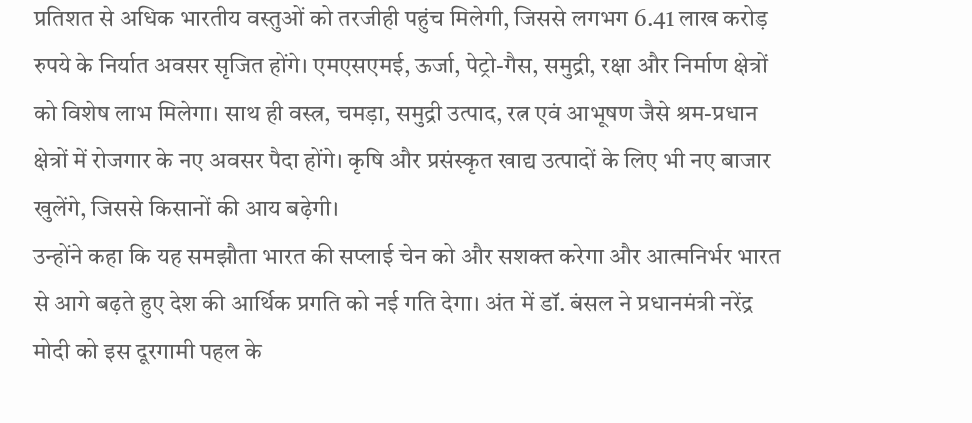प्रतिशत से अधिक भारतीय वस्तुओं को तरजीही पहुंच मिलेगी, जिससे लगभग 6.41 लाख करोड़ रुपये के निर्यात अवसर सृजित होंगे। एमएसएमई, ऊर्जा, पेट्रो-गैस, समुद्री, रक्षा और निर्माण क्षेत्रों को विशेष लाभ मिलेगा। साथ ही वस्त्र, चमड़ा, समुद्री उत्पाद, रत्न एवं आभूषण जैसे श्रम-प्रधान क्षेत्रों में रोजगार के नए अवसर पैदा होंगे। कृषि और प्रसंस्कृत खाद्य उत्पादों के लिए भी नए बाजार खुलेंगे, जिससे किसानों की आय बढ़ेगी।
उन्होंने कहा कि यह समझौता भारत की सप्लाई चेन को और सशक्त करेगा और आत्मनिर्भर भारत से आगे बढ़ते हुए देश की आर्थिक प्रगति को नई गति देगा। अंत में डॉ. बंसल ने प्रधानमंत्री नरेंद्र मोदी को इस दूरगामी पहल के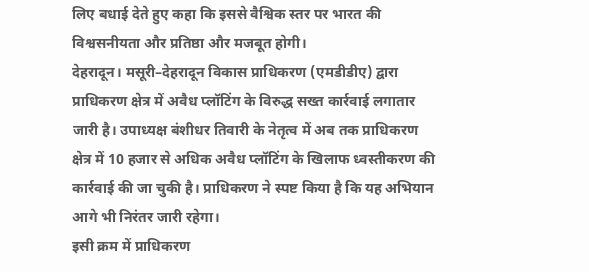लिए बधाई देते हुए कहा कि इससे वैश्विक स्तर पर भारत की विश्वसनीयता और प्रतिष्ठा और मजबूत होगी।
देहरादून। मसूरी–देहरादून विकास प्राधिकरण (एमडीडीए) द्वारा प्राधिकरण क्षेत्र में अवैध प्लॉटिंग के विरुद्ध सख्त कार्रवाई लगातार जारी है। उपाध्यक्ष बंशीधर तिवारी के नेतृत्व में अब तक प्राधिकरण क्षेत्र में 10 हजार से अधिक अवैध प्लॉटिंग के खिलाफ ध्वस्तीकरण की कार्रवाई की जा चुकी है। प्राधिकरण ने स्पष्ट किया है कि यह अभियान आगे भी निरंतर जारी रहेगा।
इसी क्रम में प्राधिकरण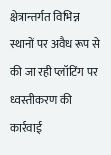क्षेत्रान्तर्गत विभिन्न स्थानों पर अवैध रूप से की जा रही प्लॉटिंग पर ध्वस्तीकरण की कार्रवाई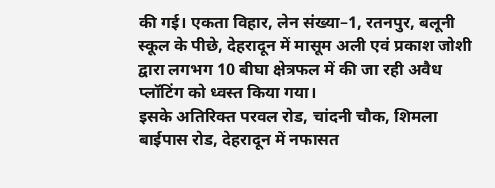की गई। एकता विहार, लेन संख्या–1, रतनपुर, बलूनी स्कूल के पीछे, देहरादून में मासूम अली एवं प्रकाश जोशी द्वारा लगभग 10 बीघा क्षेत्रफल में की जा रही अवैध प्लॉटिंग को ध्वस्त किया गया।
इसके अतिरिक्त परवल रोड, चांदनी चौक, शिमला बाईपास रोड, देहरादून में नफासत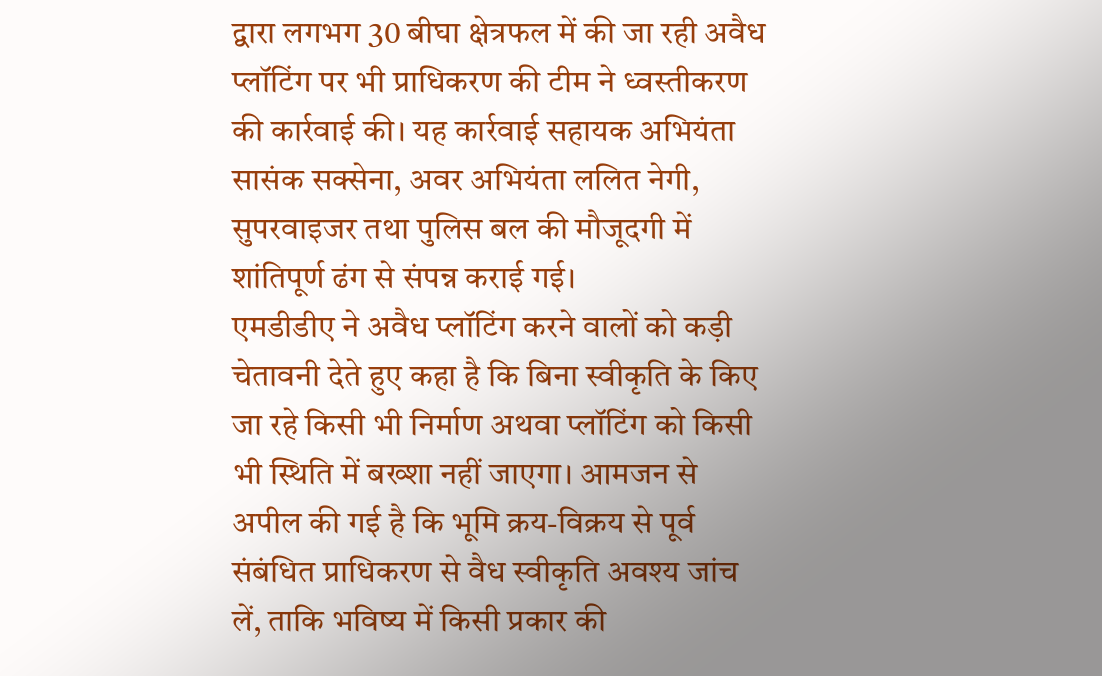द्वारा लगभग 30 बीघा क्षेत्रफल में की जा रही अवैध प्लॉटिंग पर भी प्राधिकरण की टीम ने ध्वस्तीकरण की कार्रवाई की। यह कार्रवाई सहायक अभियंता सासंक सक्सेना, अवर अभियंता ललित नेगी, सुपरवाइजर तथा पुलिस बल की मौजूदगी में शांतिपूर्ण ढंग से संपन्न कराई गई।
एमडीडीए ने अवैध प्लॉटिंग करने वालों को कड़ी चेतावनी देते हुए कहा है कि बिना स्वीकृति के किए जा रहे किसी भी निर्माण अथवा प्लॉटिंग को किसी भी स्थिति में बख्शा नहीं जाएगा। आमजन से अपील की गई है कि भूमि क्रय-विक्रय से पूर्व संबंधित प्राधिकरण से वैध स्वीकृति अवश्य जांच लें, ताकि भविष्य में किसी प्रकार की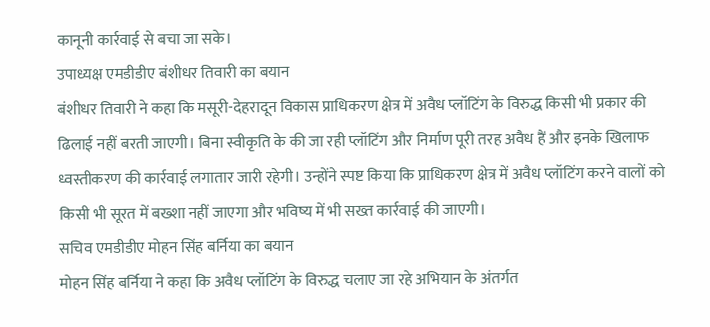कानूनी कार्रवाई से बचा जा सके।
उपाध्यक्ष एमडीडीए बंशीधर तिवारी का बयान
बंशीधर तिवारी ने कहा कि मसूरी-देहरादून विकास प्राधिकरण क्षेत्र में अवैध प्लॉटिंग के विरुद्ध किसी भी प्रकार की ढिलाई नहीं बरती जाएगी। बिना स्वीकृति के की जा रही प्लॉटिंग और निर्माण पूरी तरह अवैध हैं और इनके खिलाफ ध्वस्तीकरण की कार्रवाई लगातार जारी रहेगी। उन्होंने स्पष्ट किया कि प्राधिकरण क्षेत्र में अवैध प्लॉटिंग करने वालों को किसी भी सूरत में बख्शा नहीं जाएगा और भविष्य में भी सख्त कार्रवाई की जाएगी।
सचिव एमडीडीए मोहन सिंह बर्निया का बयान
मोहन सिंह बर्निया ने कहा कि अवैध प्लॉटिंग के विरुद्ध चलाए जा रहे अभियान के अंतर्गत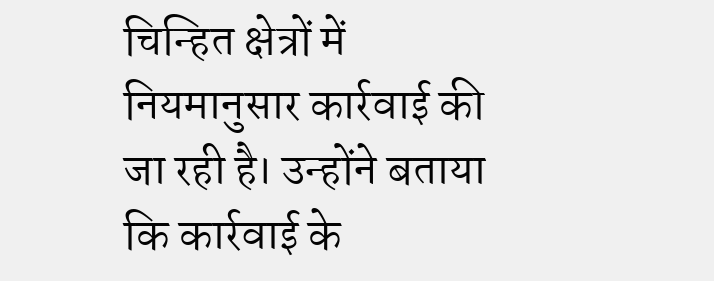चिन्हित क्षेत्रों में नियमानुसार कार्रवाई की जा रही है। उन्होंने बताया कि कार्रवाई के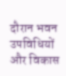दौरान भवन उपविधियों और विकास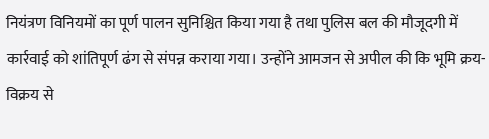नियंत्रण विनियमों का पूर्ण पालन सुनिश्चित किया गया है तथा पुलिस बल की मौजूदगी में कार्रवाई को शांतिपूर्ण ढंग से संपन्न कराया गया। उन्होंने आमजन से अपील की कि भूमि क्रय-विक्रय से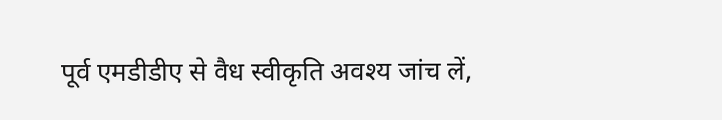पूर्व एमडीडीए से वैध स्वीकृति अवश्य जांच लें,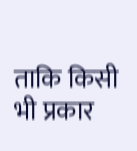ताकि किसी भी प्रकार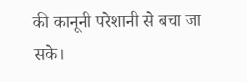की कानूनी परेशानी से बचा जा सके।